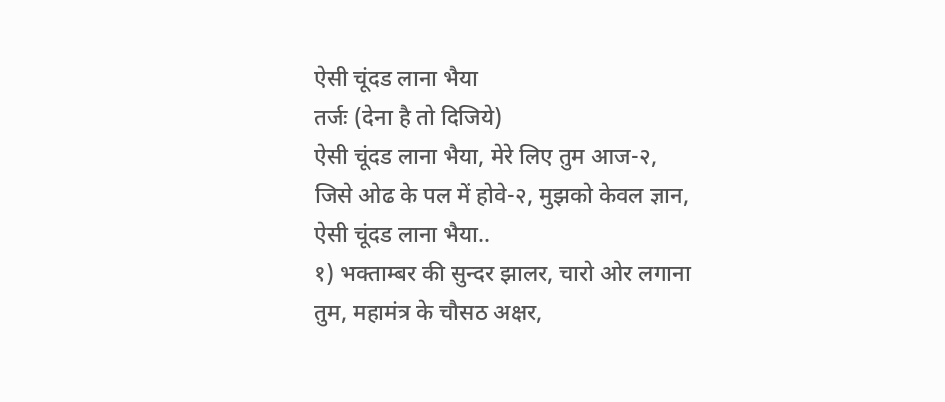ऐसी चूंदड लाना भैया
तर्जः (देना है तो दिजिये)
ऐसी चूंदड लाना भैया, मेरे लिए तुम आज-२,
जिसे ओढ के पल में होवे-२, मुझको केवल ज्ञान, ऐसी चूंदड लाना भैया..
१) भक्ताम्बर की सुन्दर झालर, चारो ओर लगाना
तुम, महामंत्र के चौसठ अक्षर,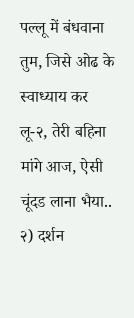पल्लू में बंधवाना तुम, जिसे ओढ के स्वाध्याय कर लू-२, तेरी बहिना मांगे आज, ऐसी चूंदड लाना भैया..
२) दर्शन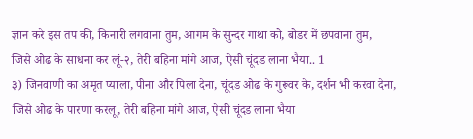ज्ञान करे इस तप की, किनारी लगवाना तुम, आगम के सुन्दर गाथा को, बोडर में छपवाना तुम,
जिसे ओढ के साधना कर लूं-२, तेरी बहिना मांगे आज, ऐसी चूंदड लाना भैया.. 1
३) जिनवाणी का अमृत प्याला, पीना और पिला देना, चूंदड ओढ के गुरूवर के, दर्शन भी करवा देना,
जिसे ओढ के पारणा करलू, तेरी बहिना मांगे आज, ऐसी चूंदड लाना भैया